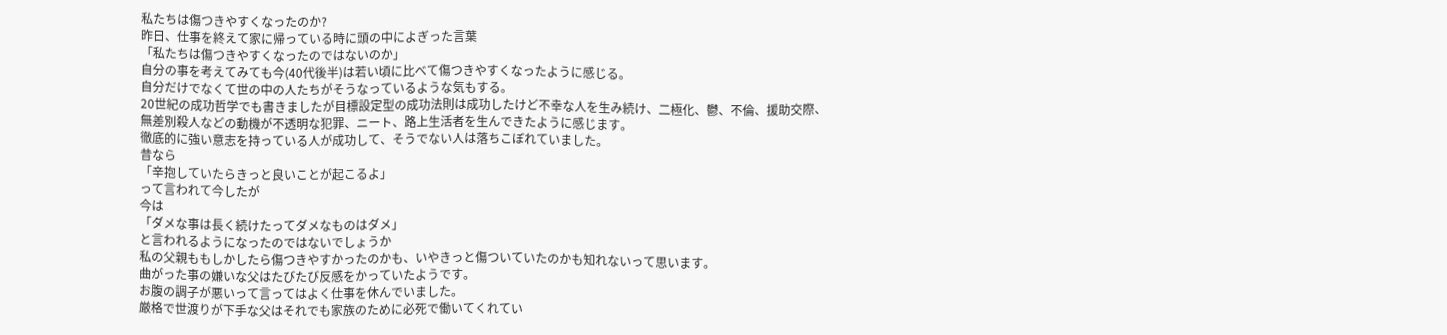私たちは傷つきやすくなったのか?
昨日、仕事を終えて家に帰っている時に頭の中によぎった言葉
「私たちは傷つきやすくなったのではないのか」
自分の事を考えてみても今(40代後半)は若い頃に比べて傷つきやすくなったように感じる。
自分だけでなくて世の中の人たちがそうなっているような気もする。
20世紀の成功哲学でも書きましたが目標設定型の成功法則は成功したけど不幸な人を生み続け、二極化、鬱、不倫、援助交際、無差別殺人などの動機が不透明な犯罪、ニート、路上生活者を生んできたように感じます。
徹底的に強い意志を持っている人が成功して、そうでない人は落ちこぼれていました。
昔なら
「辛抱していたらきっと良いことが起こるよ」
って言われて今したが
今は
「ダメな事は長く続けたってダメなものはダメ」
と言われるようになったのではないでしょうか
私の父親ももしかしたら傷つきやすかったのかも、いやきっと傷ついていたのかも知れないって思います。
曲がった事の嫌いな父はたびたび反感をかっていたようです。
お腹の調子が悪いって言ってはよく仕事を休んでいました。
厳格で世渡りが下手な父はそれでも家族のために必死で働いてくれてい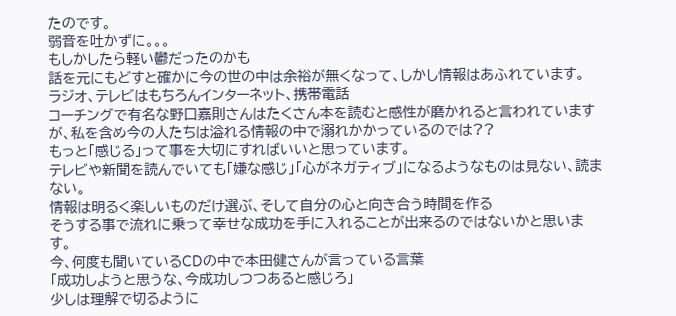たのです。
弱音を吐かずに。。。
もしかしたら軽い鬱だったのかも
話を元にもどすと確かに今の世の中は余裕が無くなって、しかし情報はあふれています。
ラジオ、テレビはもちろんインターネット、携帯電話
コーチングで有名な野口嘉則さんはたくさん本を読むと感性が磨かれると言われていますが、私を含め今の人たちは溢れる情報の中で溺れかかっているのでは??
もっと「感じる」って事を大切にすればいいと思っています。
テレビや新聞を読んでいても「嫌な感じ」「心がネガティブ」になるようなものは見ない、読まない。
情報は明るく楽しいものだけ選ぶ、そして自分の心と向き合う時間を作る
そうする事で流れに乗って幸せな成功を手に入れることが出来るのではないかと思います。
今、何度も聞いているCDの中で本田健さんが言っている言葉
「成功しようと思うな、今成功しつつあると感じろ」
少しは理解で切るように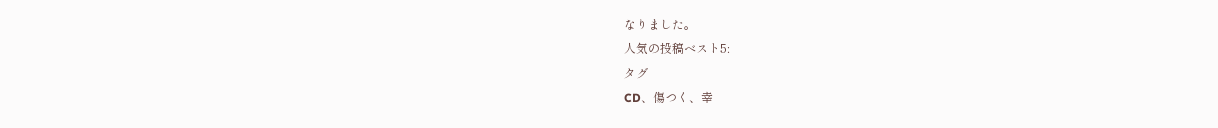なりました。
人気の投稿ベスト5:
タグ
CD、傷つく、幸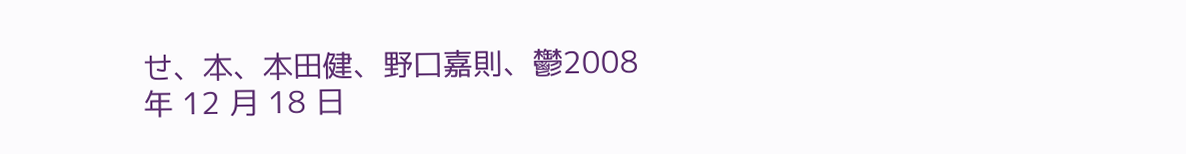せ、本、本田健、野口嘉則、鬱2008 年 12 月 18 日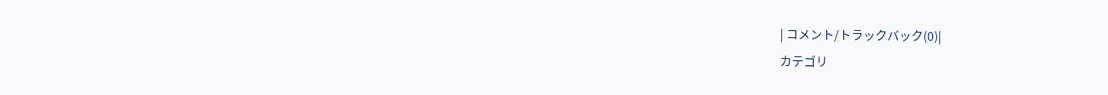| コメント/トラックバック(0)|
カテゴリ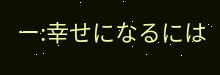ー:幸せになるには